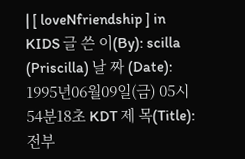| [ loveNfriendship ] in KIDS 글 쓴 이(By): scilla (Priscilla) 날 짜 (Date): 1995년06월09일(금) 05시54분18초 KDT 제 목(Title): 전부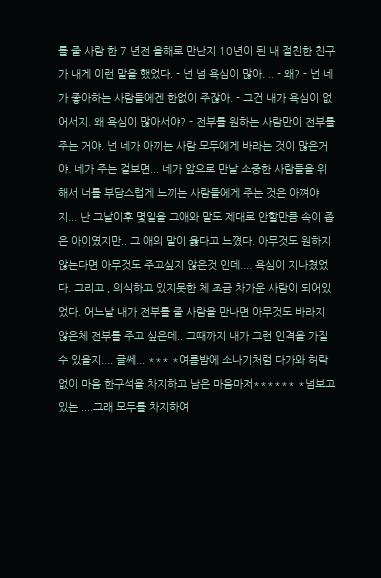를 줄 사람 한 7 년전 올해로 만난지 10년이 된 내 절친한 친구가 내게 이런 말을 했었다. - 넌 넘 욕심이 많아. .. - 왜? - 넌 네가 좋아하는 사람들에겐 한없이 주잖아. - 그건 내가 욕심이 없어서지. 왜 욕심이 많아서야? - 전부를 원하는 사람만이 전부를 주는 거야. 넌 네가 아끼는 사람 모두에게 바라는 것이 많은거야. 네가 주는 걸보면... 네가 앞으로 만날 소중한 사람들을 위해서 너를 부담스럽게 느끼는 사람들에게 주는 것은 아껴야지... 난 그날이후 몇일을 그애와 말도 제대로 안할만큼 속이 좁은 아이였지만.. 그 애의 말이 옳다고 느꼈다. 아무것도 원하지 않는다면 아무것도 주고싶지 않은것 인데.... 욕심이 지나쳤었다. 그리고 , 의식하고 있지못한 체 조금 차가운 사람이 되어있었다. 어느날 내가 전부를 줄 사람을 만나면 아무것도 바라지 않은체 전부를 주고 싶은데.. 그때까지 내가 그런 인격을 가질 수 있을지.... 글쎄... *** *여름밤에 소나기처럼 다가와 허락없이 마음 한구석을 차지하고 남은 마음마저****** *넘보고 있는 ....그래 모두를 차지하여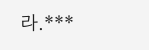라.***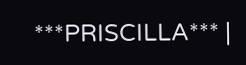***PRISCILLA*** |